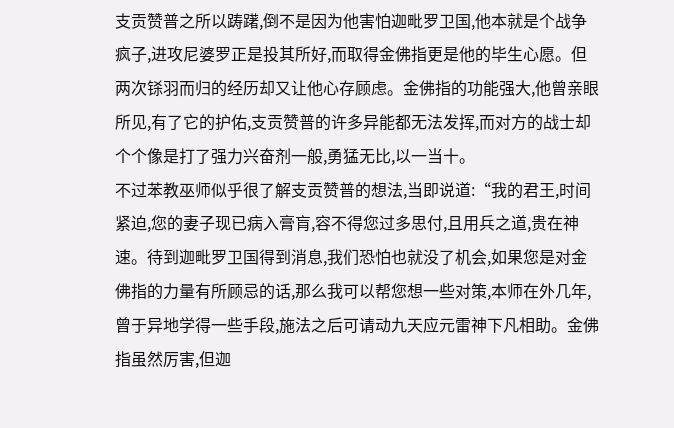支贡赞普之所以踌躇,倒不是因为他害怕迦毗罗卫国,他本就是个战争疯子,进攻尼婆罗正是投其所好,而取得金佛指更是他的毕生心愿。但两次铩羽而归的经历却又让他心存顾虑。金佛指的功能强大,他曾亲眼所见,有了它的护佑,支贡赞普的许多异能都无法发挥,而对方的战士却个个像是打了强力兴奋剂一般,勇猛无比,以一当十。
不过苯教巫师似乎很了解支贡赞普的想法,当即说道:“我的君王,时间紧迫,您的妻子现已病入膏肓,容不得您过多思付,且用兵之道,贵在神速。待到迦毗罗卫国得到消息,我们恐怕也就没了机会,如果您是对金佛指的力量有所顾忌的话,那么我可以帮您想一些对策,本师在外几年,曾于异地学得一些手段,施法之后可请动九天应元雷神下凡相助。金佛指虽然厉害,但迦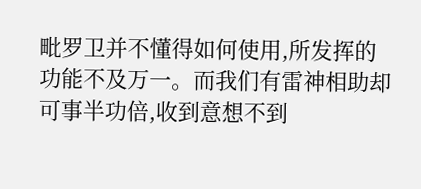毗罗卫并不懂得如何使用,所发挥的功能不及万一。而我们有雷神相助却可事半功倍,收到意想不到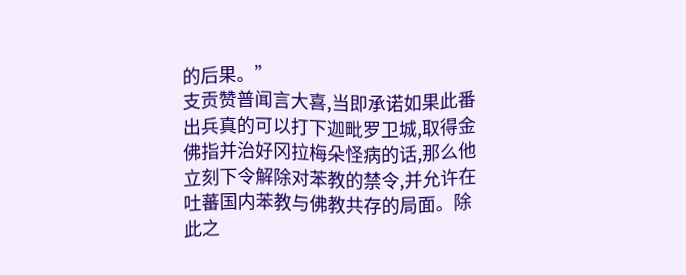的后果。”
支贡赞普闻言大喜,当即承诺如果此番出兵真的可以打下迦毗罗卫城,取得金佛指并治好冈拉梅朵怪病的话,那么他立刻下令解除对苯教的禁令,并允许在吐蕃国内苯教与佛教共存的局面。除此之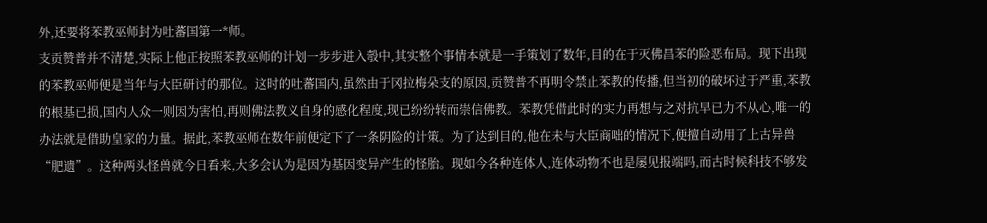外,还要将苯教巫师封为吐蕃国第一*师。
支贡赞普并不清楚,实际上他正按照苯教巫师的计划一步步进入彀中,其实整个事情本就是一手策划了数年,目的在于灭佛昌苯的险恶布局。现下出现的苯教巫师便是当年与大臣研讨的那位。这时的吐蕃国内,虽然由于冈拉梅朵支的原因,贡赞普不再明令禁止苯教的传播,但当初的破坏过于严重,苯教的根基已损,国内人众一则因为害怕,再则佛法教义自身的感化程度,现已纷纷转而崇信佛教。苯教凭借此时的实力再想与之对抗早已力不从心,唯一的办法就是借助皇家的力量。据此,苯教巫师在数年前便定下了一条阴险的计策。为了达到目的,他在未与大臣商咄的情况下,便擅自动用了上古异兽“肥遗”。这种两头怪兽就今日看来,大多会认为是因为基因变异产生的怪胎。现如今各种连体人,连体动物不也是屡见报端吗,而古时候科技不够发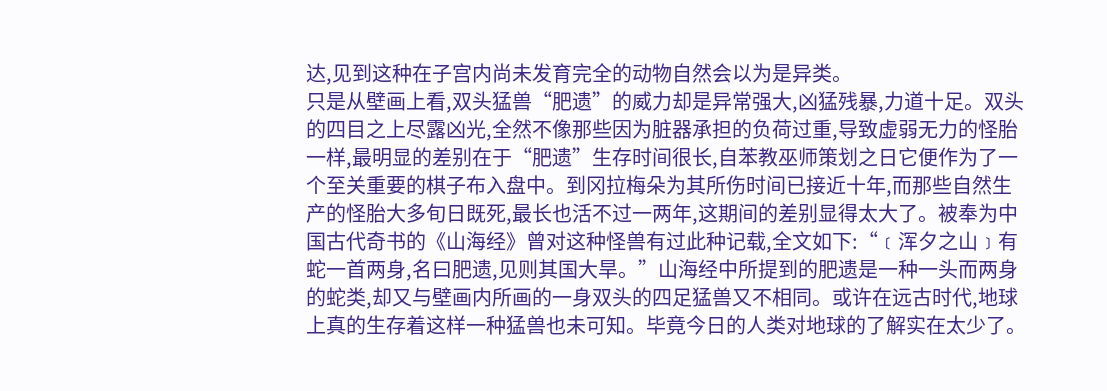达,见到这种在子宫内尚未发育完全的动物自然会以为是异类。
只是从壁画上看,双头猛兽“肥遗”的威力却是异常强大,凶猛残暴,力道十足。双头的四目之上尽露凶光,全然不像那些因为脏器承担的负荷过重,导致虚弱无力的怪胎一样,最明显的差别在于“肥遗”生存时间很长,自苯教巫师策划之日它便作为了一个至关重要的棋子布入盘中。到冈拉梅朵为其所伤时间已接近十年,而那些自然生产的怪胎大多旬日既死,最长也活不过一两年,这期间的差别显得太大了。被奉为中国古代奇书的《山海经》曾对这种怪兽有过此种记载,全文如下:“﹝浑夕之山﹞有蛇一首两身,名曰肥遗,见则其国大旱。”山海经中所提到的肥遗是一种一头而两身的蛇类,却又与壁画内所画的一身双头的四足猛兽又不相同。或许在远古时代,地球上真的生存着这样一种猛兽也未可知。毕竟今日的人类对地球的了解实在太少了。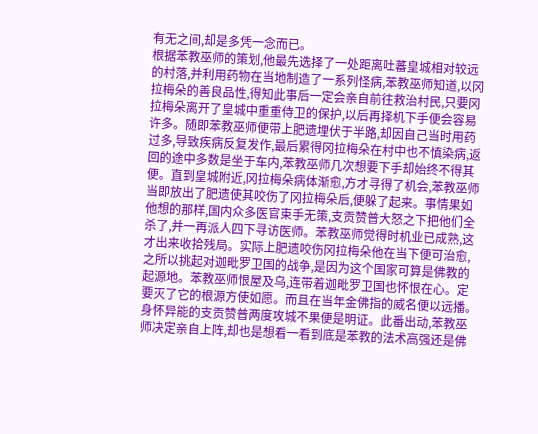有无之间,却是多凭一念而已。
根据苯教巫师的策划,他最先选择了一处距离吐蕃皇城相对较远的村落,并利用药物在当地制造了一系列怪病,苯教巫师知道,以冈拉梅朵的善良品性,得知此事后一定会亲自前往救治村民,只要冈拉梅朵离开了皇城中重重侍卫的保护,以后再择机下手便会容易许多。随即苯教巫师便带上肥遗埋伏于半路,却因自己当时用药过多,导致疾病反复发作,最后累得冈拉梅朵在村中也不慎染病,返回的途中多数是坐于车内,苯教巫师几次想要下手却始终不得其便。直到皇城附近,冈拉梅朵病体渐愈,方才寻得了机会,苯教巫师当即放出了肥遗使其咬伤了冈拉梅朵后,便躲了起来。事情果如他想的那样,国内众多医官束手无策,支贡赞普大怒之下把他们全杀了,并一再派人四下寻访医师。苯教巫师觉得时机业已成熟,这才出来收拾残局。实际上肥遗咬伤冈拉梅朵他在当下便可治愈,之所以挑起对迦毗罗卫国的战争,是因为这个国家可算是佛教的起源地。苯教巫师恨屋及乌,连带着迦毗罗卫国也怀恨在心。定要灭了它的根源方使如愿。而且在当年金佛指的威名便以远播。身怀异能的支贡赞普两度攻城不果便是明证。此番出动,苯教巫师决定亲自上阵,却也是想看一看到底是苯教的法术高强还是佛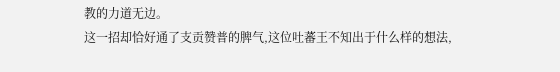教的力道无边。
这一招却恰好通了支贡赞普的脾气,这位吐蕃王不知出于什么样的想法,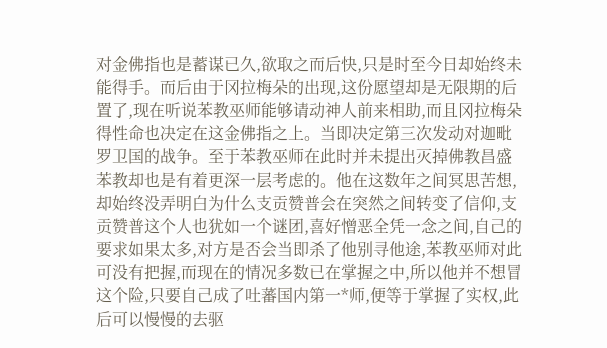对金佛指也是蓄谋已久,欲取之而后快,只是时至今日却始终未能得手。而后由于冈拉梅朵的出现,这份愿望却是无限期的后置了,现在听说苯教巫师能够请动神人前来相助,而且冈拉梅朵得性命也决定在这金佛指之上。当即决定第三次发动对迦毗罗卫国的战争。至于苯教巫师在此时并未提出灭掉佛教昌盛苯教却也是有着更深一层考虑的。他在这数年之间冥思苦想,却始终没弄明白为什么支贡赞普会在突然之间转变了信仰,支贡赞普这个人也犹如一个谜团,喜好憎恶全凭一念之间,自己的要求如果太多,对方是否会当即杀了他别寻他途,苯教巫师对此可没有把握,而现在的情况多数已在掌握之中,所以他并不想冒这个险,只要自己成了吐蕃国内第一*师,便等于掌握了实权,此后可以慢慢的去驱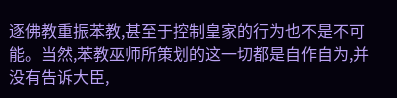逐佛教重振苯教,甚至于控制皇家的行为也不是不可能。当然,苯教巫师所策划的这一切都是自作自为,并没有告诉大臣,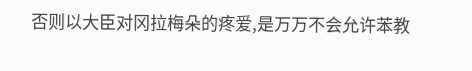否则以大臣对冈拉梅朵的疼爱,是万万不会允许苯教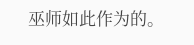巫师如此作为的。